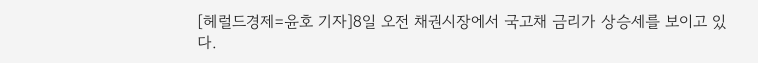[헤럴드경제=윤호 기자]8일 오전 채권시장에서 국고채 금리가 상승세를 보이고 있다.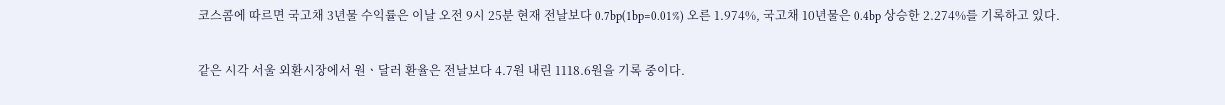코스콤에 따르면 국고채 3년물 수익률은 이날 오전 9시 25분 현재 전날보다 0.7bp(1bp=0.01%) 오른 1.974%, 국고채 10년물은 0.4bp 상승한 2.274%를 기록하고 있다.

같은 시각 서울 외환시장에서 원ㆍ달러 환율은 전날보다 4.7원 내린 1118.6원을 기록 중이다.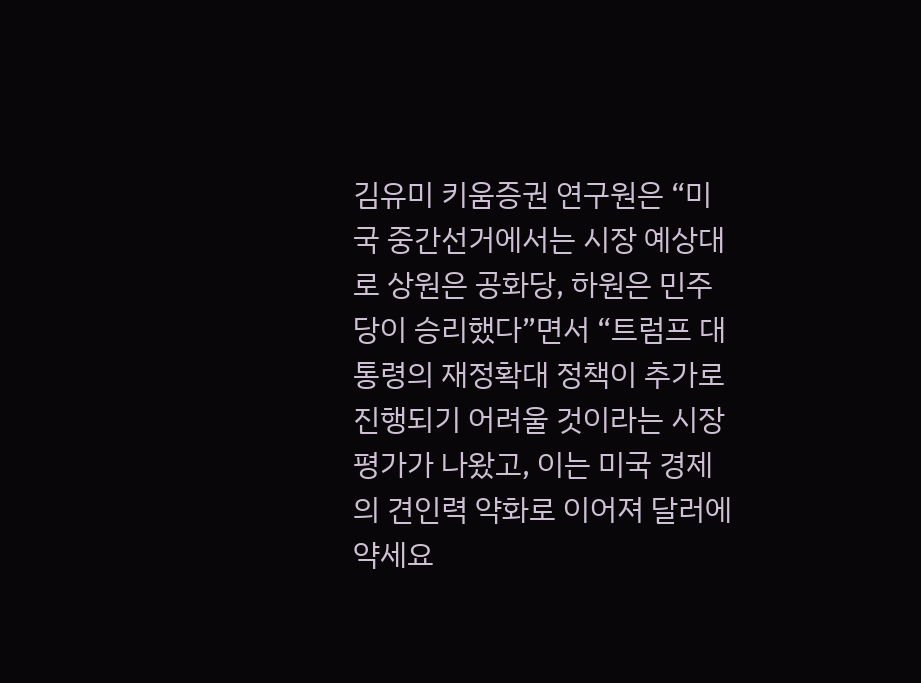김유미 키움증권 연구원은 “미국 중간선거에서는 시장 예상대로 상원은 공화당, 하원은 민주당이 승리했다”면서 “트럼프 대통령의 재정확대 정책이 추가로 진행되기 어려울 것이라는 시장 평가가 나왔고, 이는 미국 경제의 견인력 약화로 이어져 달러에 약세요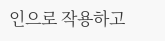인으로 작용하고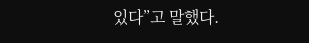있다”고 말했다.